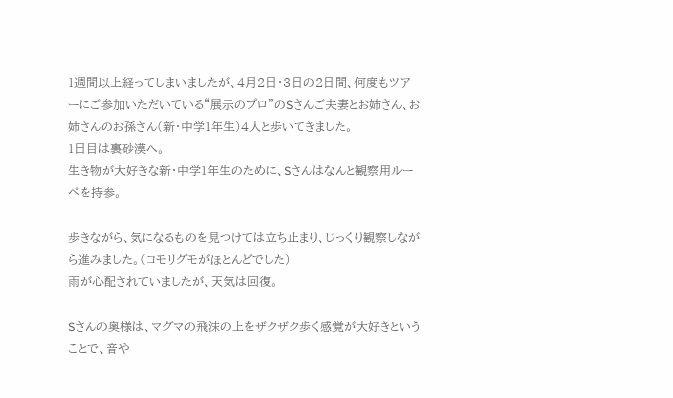1週間以上経ってしまいましたが、4月2日・3日の2日間、何度もツアーにご参加いただいている“展示のプロ”のSさんご夫妻とお姉さん、お姉さんのお孫さん(新・中学1年生)4人と歩いてきました。
1日目は裏砂漠へ。
生き物が大好きな新・中学1年生のために、Sさんはなんと観察用ルーペを持参。

歩きながら、気になるものを見つけては立ち止まり、じっくり観察しながら進みました。(コモリグモがほとんどでした)
雨が心配されていましたが、天気は回復。

Sさんの奥様は、マグマの飛沫の上をザクザク歩く感覚が大好きということで、音や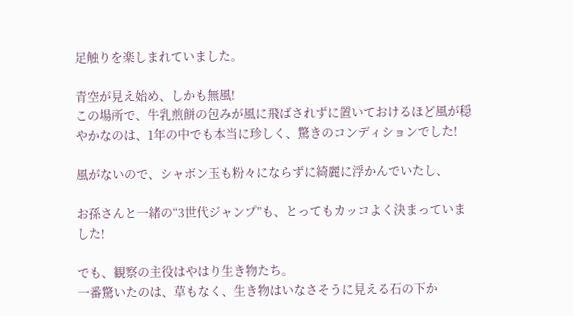足触りを楽しまれていました。

青空が見え始め、しかも無風!
この場所で、牛乳煎餅の包みが風に飛ばされずに置いておけるほど風が穏やかなのは、1年の中でも本当に珍しく、驚きのコンディションでした!

風がないので、シャボン玉も粉々にならずに綺麗に浮かんでいたし、

お孫さんと一緒の“3世代ジャンプ”も、とってもカッコよく決まっていました!

でも、観察の主役はやはり生き物たち。
一番驚いたのは、草もなく、生き物はいなさそうに見える石の下か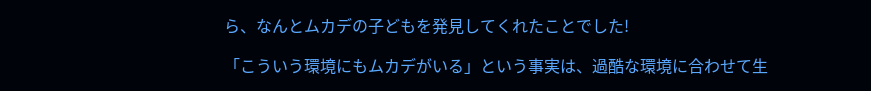ら、なんとムカデの子どもを発見してくれたことでした!

「こういう環境にもムカデがいる」という事実は、過酷な環境に合わせて生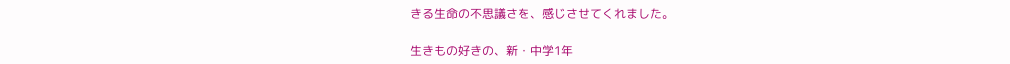きる生命の不思議さを、感じさせてくれました。

生きもの好きの、新・中学1年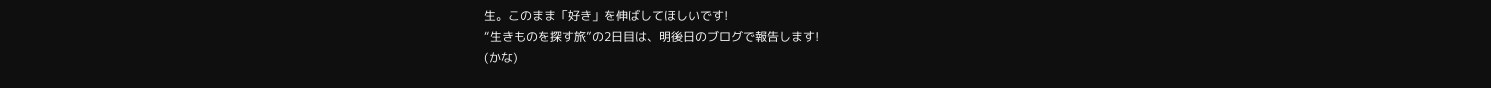生。このまま「好き」を伸ばしてほしいです!
“生きものを探す旅”の2日目は、明後日のブログで報告します!
(かな)